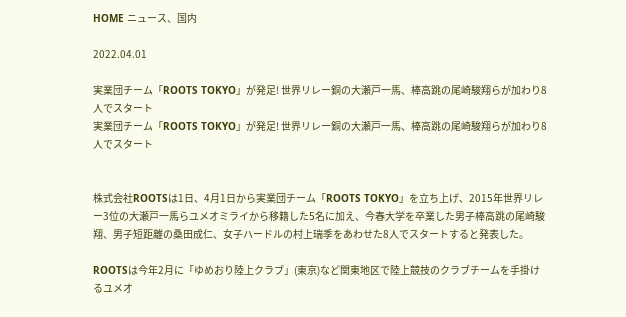HOME ニュース、国内

2022.04.01

実業団チーム「ROOTS TOKYO」が発足! 世界リレー銅の大瀬戸一馬、棒高跳の尾崎駿翔らが加わり8人でスタート
実業団チーム「ROOTS TOKYO」が発足! 世界リレー銅の大瀬戸一馬、棒高跳の尾崎駿翔らが加わり8人でスタート


株式会社ROOTSは1日、4月1日から実業団チーム「ROOTS TOKYO」を立ち上げ、2015年世界リレー3位の大瀬戸一馬らユメオミライから移籍した5名に加え、今春大学を卒業した男子棒高跳の尾崎駿翔、男子短距離の桑田成仁、女子ハードルの村上瑞季をあわせた8人でスタートすると発表した。

ROOTSは今年2月に「ゆめおり陸上クラブ」(東京)など関東地区で陸上競技のクラブチームを手掛けるユメオ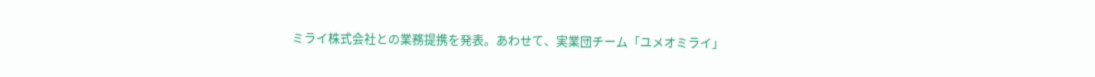ミライ株式会社との業務提携を発表。あわせて、実業団チーム「ユメオミライ」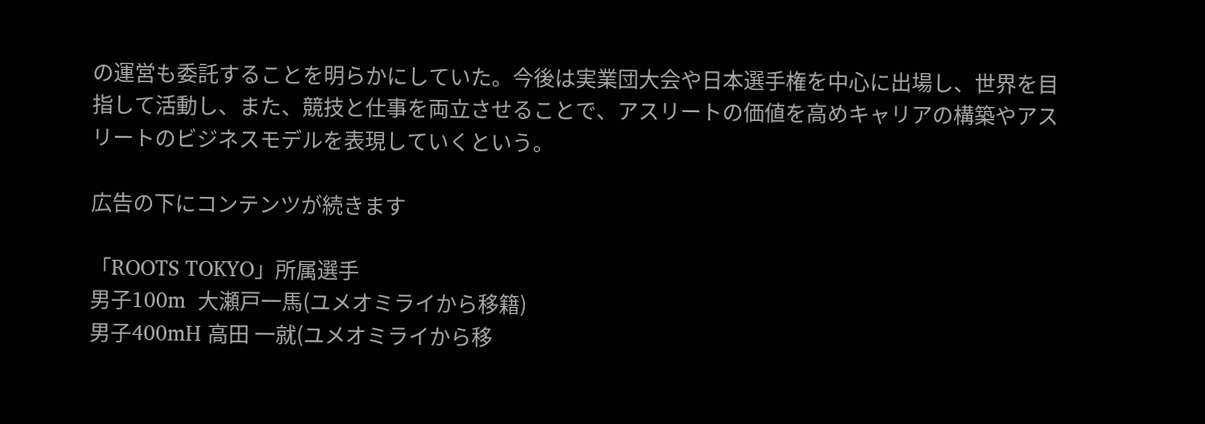の運営も委託することを明らかにしていた。今後は実業団大会や日本選手権を中心に出場し、世界を目指して活動し、また、競技と仕事を両立させることで、アスリートの価値を高めキャリアの構築やアスリートのビジネスモデルを表現していくという。

広告の下にコンテンツが続きます

「ROOTS TOKYO」所属選手
男子100m  大瀬戸一馬(ユメオミライから移籍)
男子400mH 高田 一就(ユメオミライから移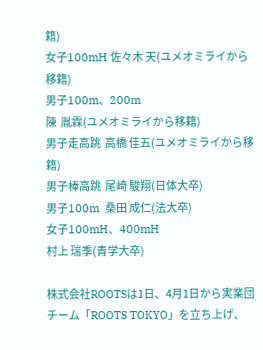籍)
女子100mH 佐々木 天(ユメオミライから移籍)
男子100m、200m
陳  胤霖(ユメオミライから移籍)
男子走高跳  高橋 佳五(ユメオミライから移籍)
男子棒高跳  尾崎 駿翔(日体大卒)
男子100m  桑田 成仁(法大卒)
女子100mH、400mH
村上 瑞季(青学大卒)

株式会社ROOTSは1日、4月1日から実業団チーム「ROOTS TOKYO」を立ち上げ、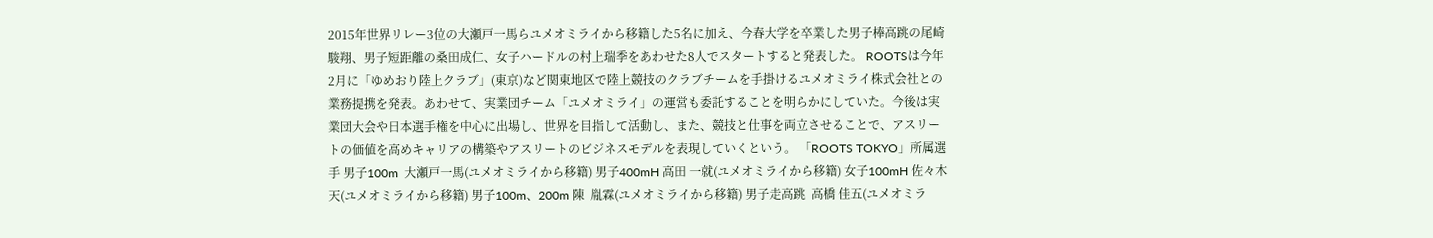2015年世界リレー3位の大瀬戸一馬らユメオミライから移籍した5名に加え、今春大学を卒業した男子棒高跳の尾崎駿翔、男子短距離の桑田成仁、女子ハードルの村上瑞季をあわせた8人でスタートすると発表した。 ROOTSは今年2月に「ゆめおり陸上クラブ」(東京)など関東地区で陸上競技のクラブチームを手掛けるユメオミライ株式会社との業務提携を発表。あわせて、実業団チーム「ユメオミライ」の運営も委託することを明らかにしていた。今後は実業団大会や日本選手権を中心に出場し、世界を目指して活動し、また、競技と仕事を両立させることで、アスリートの価値を高めキャリアの構築やアスリートのビジネスモデルを表現していくという。 「ROOTS TOKYO」所属選手 男子100m  大瀬戸一馬(ユメオミライから移籍) 男子400mH 高田 一就(ユメオミライから移籍) 女子100mH 佐々木 天(ユメオミライから移籍) 男子100m、200m 陳  胤霖(ユメオミライから移籍) 男子走高跳  高橋 佳五(ユメオミラ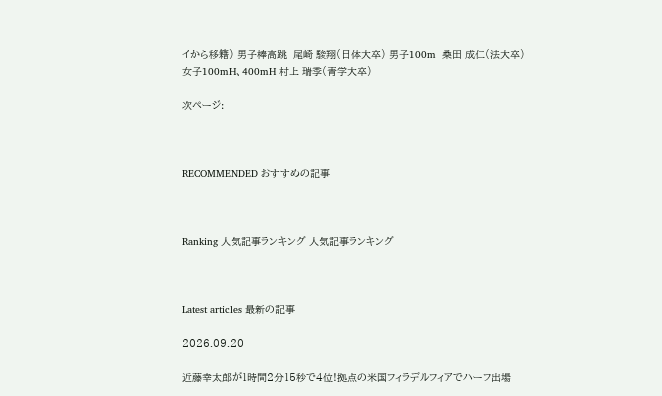イから移籍) 男子棒高跳  尾崎 駿翔(日体大卒) 男子100m  桑田 成仁(法大卒) 女子100mH、400mH 村上 瑞季(青学大卒)

次ページ:



RECOMMENDED おすすめの記事



Ranking 人気記事ランキング 人気記事ランキング



Latest articles 最新の記事

2026.09.20

近藤幸太郎が1時間2分15秒で4位!拠点の米国フィラデルフィアでハーフ出場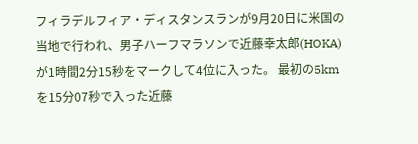フィラデルフィア・ディスタンスランが9月20日に米国の当地で行われ、男子ハーフマラソンで近藤幸太郎(HOKA)が1時間2分15秒をマークして4位に入った。 最初の5kmを15分07秒で入った近藤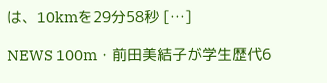は、10kmを29分58秒 […]

NEWS 100m・前田美結子が学生歴代6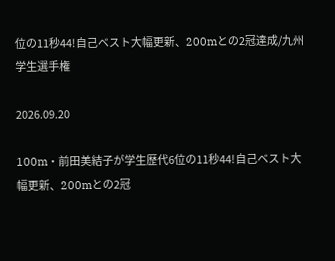位の11秒44!自己ベスト大幅更新、200mとの2冠達成/九州学生選手権

2026.09.20

100m・前田美結子が学生歴代6位の11秒44!自己ベスト大幅更新、200mとの2冠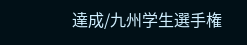達成/九州学生選手権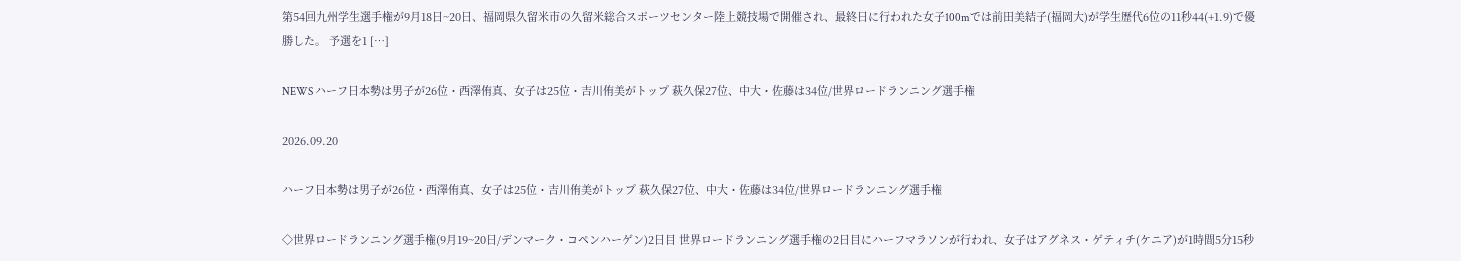第54回九州学生選手権が9月18日~20日、福岡県久留米市の久留米総合スポーツセンター陸上競技場で開催され、最終日に行われた女子100mでは前田美結子(福岡大)が学生歴代6位の11秒44(+1.9)で優勝した。 予選を1 […]

NEWS ハーフ日本勢は男子が26位・西澤侑真、女子は25位・吉川侑美がトップ 萩久保27位、中大・佐藤は34位/世界ロードランニング選手権

2026.09.20

ハーフ日本勢は男子が26位・西澤侑真、女子は25位・吉川侑美がトップ 萩久保27位、中大・佐藤は34位/世界ロードランニング選手権

◇世界ロードランニング選手権(9月19~20日/デンマーク・コペンハーゲン)2日目 世界ロードランニング選手権の2日目にハーフマラソンが行われ、女子はアグネス・ゲティチ(ケニア)が1時間5分15秒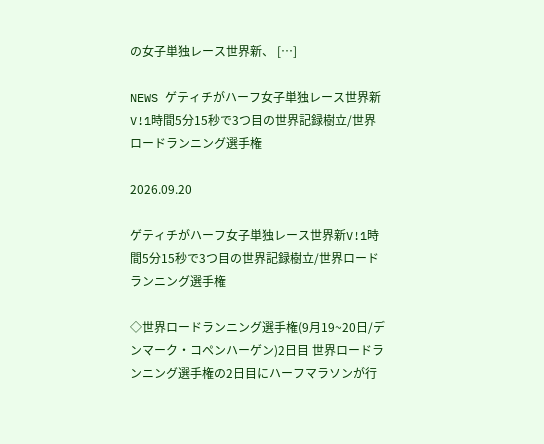の女子単独レース世界新、 […]

NEWS ゲティチがハーフ女子単独レース世界新V!1時間5分15秒で3つ目の世界記録樹立/世界ロードランニング選手権

2026.09.20

ゲティチがハーフ女子単独レース世界新V!1時間5分15秒で3つ目の世界記録樹立/世界ロードランニング選手権

◇世界ロードランニング選手権(9月19~20日/デンマーク・コペンハーゲン)2日目 世界ロードランニング選手権の2日目にハーフマラソンが行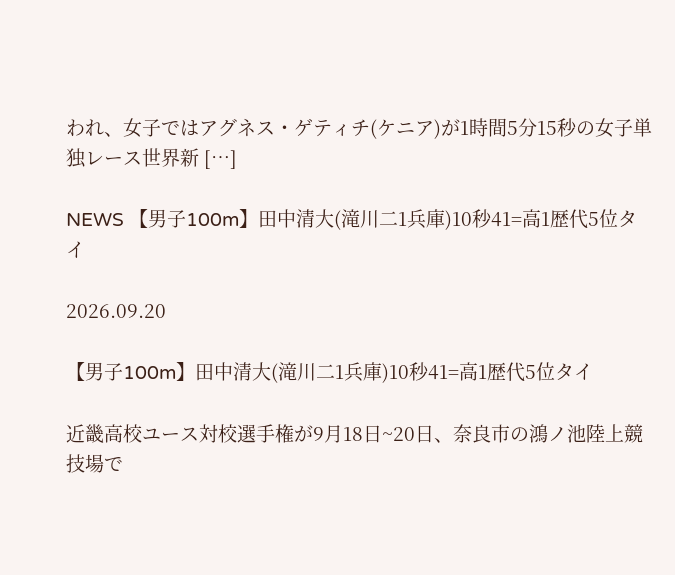われ、女子ではアグネス・ゲティチ(ケニア)が1時間5分15秒の女子単独レース世界新 […]

NEWS 【男子100m】田中清大(滝川二1兵庫)10秒41=高1歴代5位タイ

2026.09.20

【男子100m】田中清大(滝川二1兵庫)10秒41=高1歴代5位タイ

近畿高校ユース対校選手権が9月18日~20日、奈良市の鴻ノ池陸上競技場で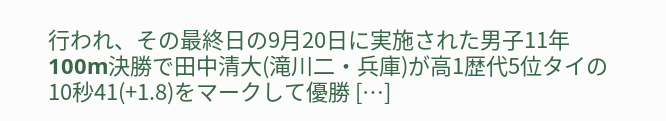行われ、その最終日の9月20日に実施された男子11年100m決勝で田中清大(滝川二・兵庫)が高1歴代5位タイの10秒41(+1.8)をマークして優勝 […]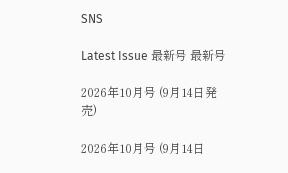SNS

Latest Issue 最新号 最新号

2026年10月号 (9月14日発売)

2026年10月号 (9月14日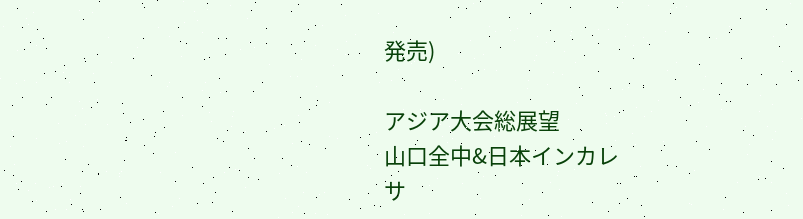発売)

アジア大会総展望
山口全中&日本インカレ
サ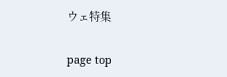ウェ特集

page top